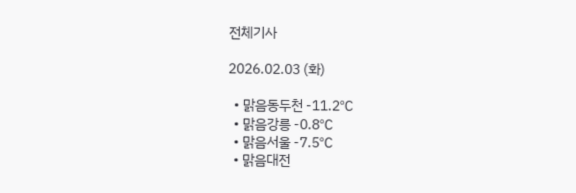전체기사

2026.02.03 (화)

  • 맑음동두천 -11.2℃
  • 맑음강릉 -0.8℃
  • 맑음서울 -7.5℃
  • 맑음대전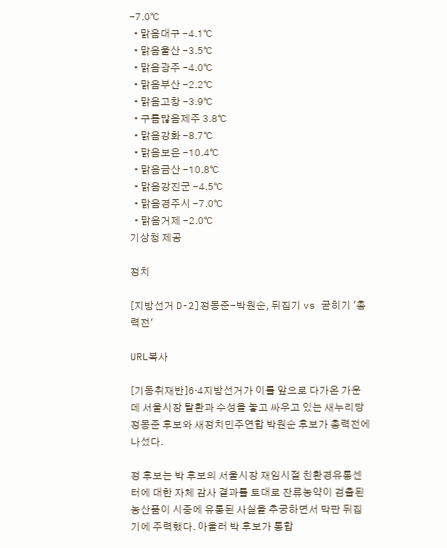-7.0℃
  • 맑음대구 -4.1℃
  • 맑음울산 -3.5℃
  • 맑음광주 -4.0℃
  • 맑음부산 -2.2℃
  • 맑음고창 -3.9℃
  • 구름많음제주 3.8℃
  • 맑음강화 -8.7℃
  • 맑음보은 -10.4℃
  • 맑음금산 -10.8℃
  • 맑음강진군 -4.5℃
  • 맑음경주시 -7.0℃
  • 맑음거제 -2.0℃
기상청 제공

정치

[지방선거 D-2]정몽준-박원순, 뒤집기 vs 굳히기 '총력전'

URL복사

[기동취재반]6·4지방선거가 이틀 앞으로 다가온 가운데 서울시장 탈환과 수성을 놓고 싸우고 있는 새누리당 정몽준 후보와 새정치민주연합 박원순 후보가 총력전에 나섰다.

정 후보는 박 후보의 서울시장 재임시절 친환경유통센터에 대한 자체 감사 결과를 토대로 잔류농약이 검출된 농산품이 시중에 유통된 사실을 추궁하면서 막판 뒤집기에 주력했다. 아울러 박 후보가 통합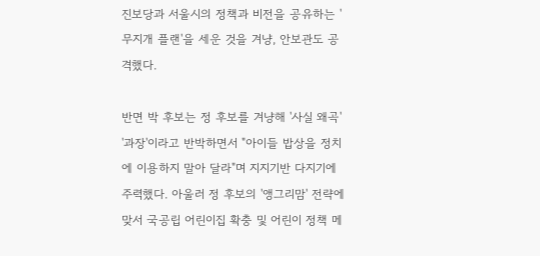진보당과 서울시의 정책과 비전을 공유하는 '무지개 플랜'을 세운 것을 겨냥, 안보관도 공격했다.

반면 박 후보는 정 후보를 겨냥해 '사실 왜곡' '과장'이라고 반박하면서 "아이들 밥상을 정치에 이용하지 말아 달라"며 지지기반 다지기에 주력했다. 아울러 정 후보의 '앵그리맘' 전략에 맞서 국공립 어린이집 확충 및 어린이 정책 메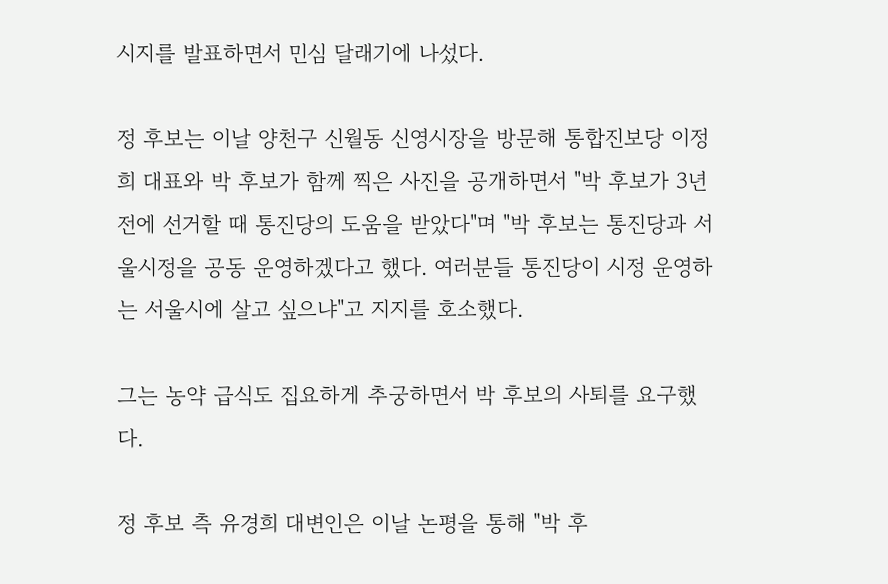시지를 발표하면서 민심 달래기에 나섰다.

정 후보는 이날 양천구 신월동 신영시장을 방문해 통합진보당 이정희 대표와 박 후보가 함께 찍은 사진을 공개하면서 "박 후보가 3년 전에 선거할 때 통진당의 도움을 받았다"며 "박 후보는 통진당과 서울시정을 공동 운영하겠다고 했다. 여러분들 통진당이 시정 운영하는 서울시에 살고 싶으냐"고 지지를 호소했다.

그는 농약 급식도 집요하게 추궁하면서 박 후보의 사퇴를 요구했다.

정 후보 측 유경희 대변인은 이날 논평을 통해 "박 후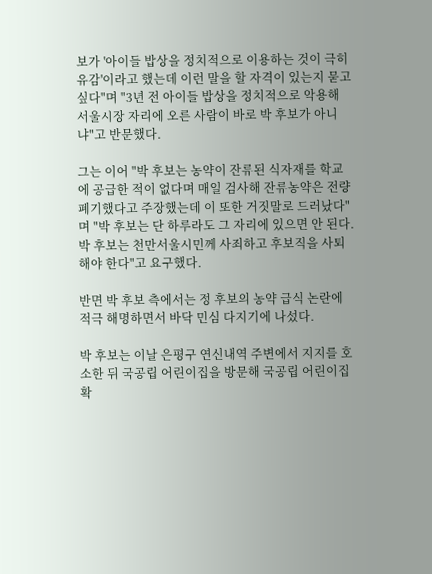보가 '아이들 밥상을 정치적으로 이용하는 것이 극히 유감'이라고 했는데 이런 말을 할 자격이 있는지 묻고 싶다"며 "3년 전 아이들 밥상을 정치적으로 악용해 서울시장 자리에 오른 사람이 바로 박 후보가 아니냐"고 반문했다.

그는 이어 "박 후보는 농약이 잔류된 식자재를 학교에 공급한 적이 없다며 매일 검사해 잔류농약은 전량 폐기했다고 주장했는데 이 또한 거짓말로 드러났다"며 "박 후보는 단 하루라도 그 자리에 있으면 안 된다. 박 후보는 천만서울시민께 사죄하고 후보직을 사퇴해야 한다"고 요구했다.

반면 박 후보 측에서는 정 후보의 농약 급식 논란에 적극 해명하면서 바닥 민심 다지기에 나섰다.

박 후보는 이날 은평구 연신내역 주변에서 지지를 호소한 뒤 국공립 어린이집을 방문해 국공립 어린이집 확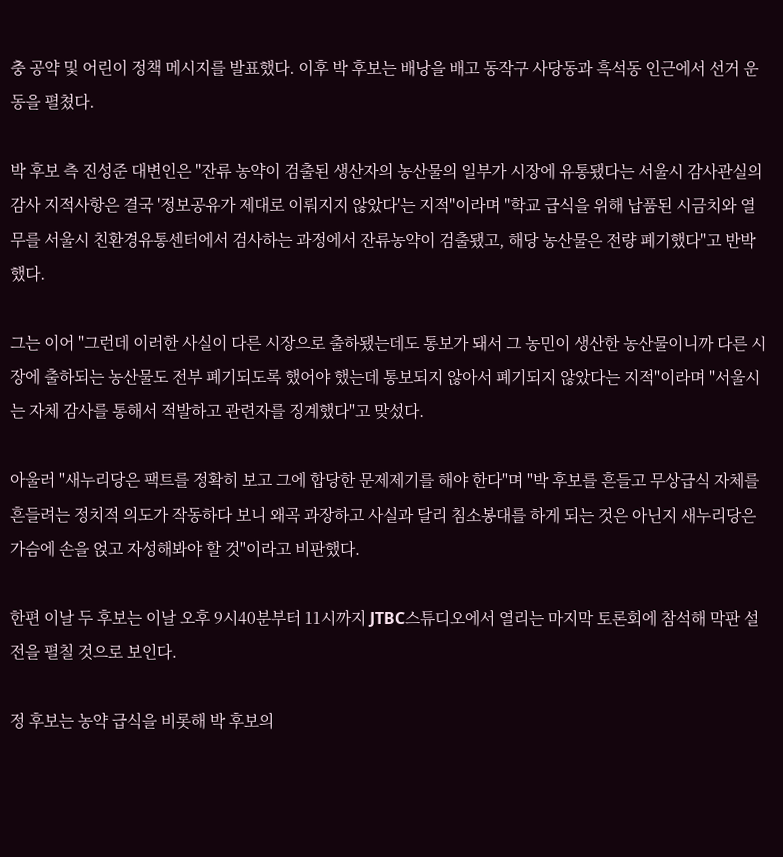충 공약 및 어린이 정책 메시지를 발표했다. 이후 박 후보는 배낭을 배고 동작구 사당동과 흑석동 인근에서 선거 운동을 펼쳤다.

박 후보 측 진성준 대변인은 "잔류 농약이 검출된 생산자의 농산물의 일부가 시장에 유통됐다는 서울시 감사관실의 감사 지적사항은 결국 '정보공유가 제대로 이뤄지지 않았다'는 지적"이라며 "학교 급식을 위해 납품된 시금치와 열무를 서울시 친환경유통센터에서 검사하는 과정에서 잔류농약이 검출됐고, 해당 농산물은 전량 폐기했다"고 반박했다.

그는 이어 "그런데 이러한 사실이 다른 시장으로 출하됐는데도 통보가 돼서 그 농민이 생산한 농산물이니까 다른 시장에 출하되는 농산물도 전부 폐기되도록 했어야 했는데 통보되지 않아서 폐기되지 않았다는 지적"이라며 "서울시는 자체 감사를 통해서 적발하고 관련자를 징계했다"고 맞섰다.

아울러 "새누리당은 팩트를 정확히 보고 그에 합당한 문제제기를 해야 한다"며 "박 후보를 흔들고 무상급식 자체를 흔들려는 정치적 의도가 작동하다 보니 왜곡 과장하고 사실과 달리 침소봉대를 하게 되는 것은 아닌지 새누리당은 가슴에 손을 얹고 자성해봐야 할 것"이라고 비판했다.

한편 이날 두 후보는 이날 오후 9시40분부터 11시까지 JTBC스튜디오에서 열리는 마지막 토론회에 참석해 막판 설전을 펼칠 것으로 보인다.

정 후보는 농약 급식을 비롯해 박 후보의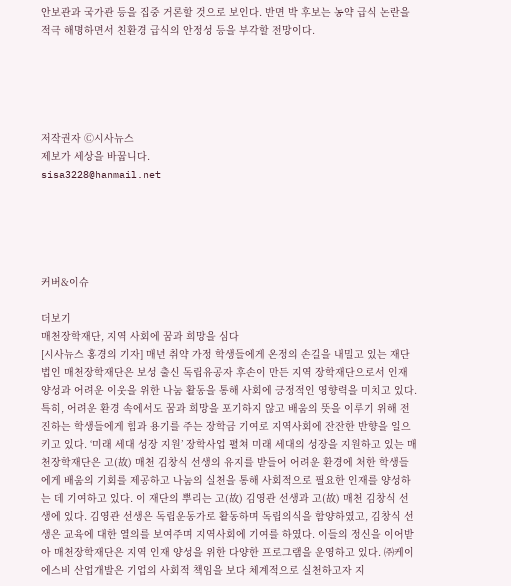안보관과 국가관 등을 집중 거론할 것으로 보인다. 반면 박 후보는 농약 급식 논란을 적극 해명하면서 친환경 급식의 안정성 등을 부각할 전망이다.





저작권자 Ⓒ시사뉴스
제보가 세상을 바꿉니다.
sisa3228@hanmail.net





커버&이슈

더보기
매천장학재단, 지역 사회에 꿈과 희망을 심다
[시사뉴스 홍경의 기자] 매년 취약 가정 학생들에게 온정의 손길을 내밀고 있는 재단법인 매천장학재단은 보성 출신 독립유공자 후손이 만든 지역 장학재단으로서 인재 양성과 어려운 이웃을 위한 나눔 활동을 통해 사회에 긍정적인 영향력을 미치고 있다. 특히, 어려운 환경 속에서도 꿈과 희망을 포기하지 않고 배움의 뜻을 이루기 위해 전진하는 학생들에게 힘과 용기를 주는 장학금 기여로 지역사회에 잔잔한 반향을 일으키고 있다. ‘미래 세대 성장 지원’ 장학사업 펼쳐 미래 세대의 성장을 지원하고 있는 매천장학재단은 고(故) 매천 김창식 선생의 유지를 받들어 어려운 환경에 처한 학생들에게 배움의 기회를 제공하고 나눔의 실천을 통해 사회적으로 필요한 인재를 양성하는 데 기여하고 있다. 이 재단의 뿌리는 고(故) 김영관 선생과 고(故) 매천 김창식 선생에 있다. 김영관 선생은 독립운동가로 활동하며 독립의식을 함양하였고, 김창식 선생은 교육에 대한 열의를 보여주며 지역사회에 기여를 하였다. 이들의 정신을 이어받아 매천장학재단은 지역 인재 양성을 위한 다양한 프로그램을 운영하고 있다. ㈜케이에스비 산업개발은 기업의 사회적 책임을 보다 체계적으로 실천하고자 지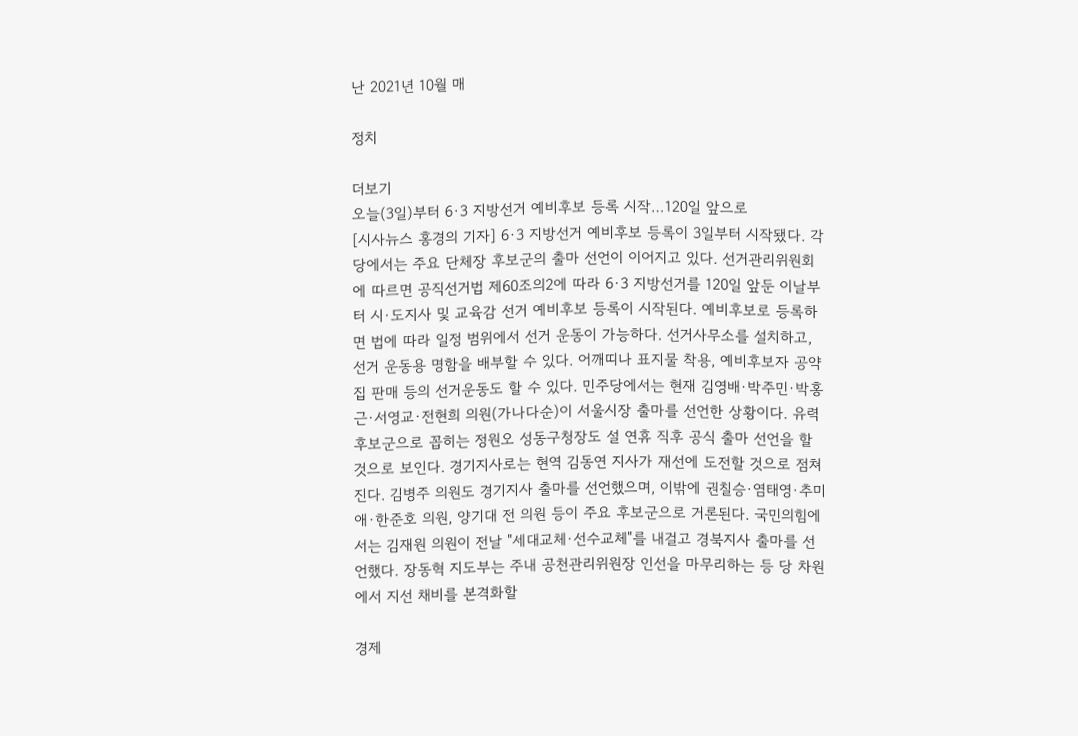난 2021년 10월 매

정치

더보기
오늘(3일)부터 6·3 지방선거 예비후보 등록 시작…120일 앞으로
[시사뉴스 홍경의 기자] 6·3 지방선거 예비후보 등록이 3일부터 시작됐다. 각 당에서는 주요 단체장 후보군의 출마 선언이 이어지고 있다. 선거관리위원회에 따르면 공직선거법 제60조의2에 따라 6·3 지방선거를 120일 앞둔 이날부터 시·도지사 및 교육감 선거 예비후보 등록이 시작된다. 예비후보로 등록하면 법에 따라 일정 범위에서 선거 운동이 가능하다. 선거사무소를 설치하고, 선거 운동용 명함을 배부할 수 있다. 어깨띠나 표지물 착용, 예비후보자 공약집 판매 등의 선거운동도 할 수 있다. 민주당에서는 현재 김영배·박주민·박홍근·서영교·전현희 의원(가나다순)이 서울시장 출마를 선언한 상황이다. 유력 후보군으로 꼽히는 정원오 성동구청장도 설 연휴 직후 공식 출마 선언을 할 것으로 보인다. 경기지사로는 현역 김동연 지사가 재선에 도전할 것으로 점쳐진다. 김병주 의원도 경기지사 출마를 선언했으며, 이밖에 권칠승·염태영·추미애·한준호 의원, 양기대 전 의원 등이 주요 후보군으로 거론된다. 국민의힘에서는 김재원 의원이 전날 "세대교체·선수교체"를 내걸고 경북지사 출마를 선언했다. 장동혁 지도부는 주내 공천관리위원장 인선을 마무리하는 등 당 차원에서 지선 채비를 본격화할

경제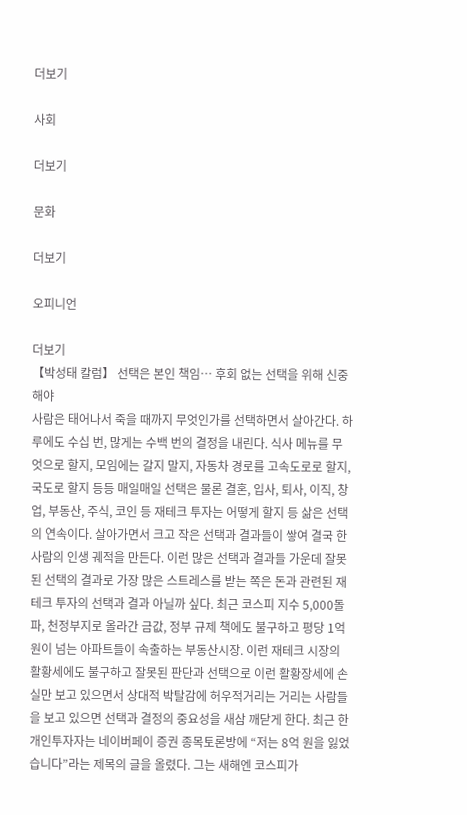더보기

사회

더보기

문화

더보기

오피니언

더보기
【박성태 칼럼】 선택은 본인 책임… 후회 없는 선택을 위해 신중해야
사람은 태어나서 죽을 때까지 무엇인가를 선택하면서 살아간다. 하루에도 수십 번, 많게는 수백 번의 결정을 내린다. 식사 메뉴를 무엇으로 할지, 모임에는 갈지 말지, 자동차 경로를 고속도로로 할지, 국도로 할지 등등 매일매일 선택은 물론 결혼, 입사, 퇴사, 이직, 창업, 부동산, 주식, 코인 등 재테크 투자는 어떻게 할지 등 삶은 선택의 연속이다. 살아가면서 크고 작은 선택과 결과들이 쌓여 결국 한 사람의 인생 궤적을 만든다. 이런 많은 선택과 결과들 가운데 잘못된 선택의 결과로 가장 많은 스트레스를 받는 쪽은 돈과 관련된 재테크 투자의 선택과 결과 아닐까 싶다. 최근 코스피 지수 5,000돌파, 천정부지로 올라간 금값, 정부 규제 책에도 불구하고 평당 1억 원이 넘는 아파트들이 속출하는 부동산시장. 이런 재테크 시장의 활황세에도 불구하고 잘못된 판단과 선택으로 이런 활황장세에 손실만 보고 있으면서 상대적 박탈감에 허우적거리는 거리는 사람들을 보고 있으면 선택과 결정의 중요성을 새삼 깨닫게 한다. 최근 한 개인투자자는 네이버페이 증권 종목토론방에 “저는 8억 원을 잃었습니다”라는 제목의 글을 올렸다. 그는 새해엔 코스피가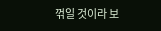꺾일 것이라 보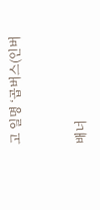고 일명 ‘곱버스(인버


배너